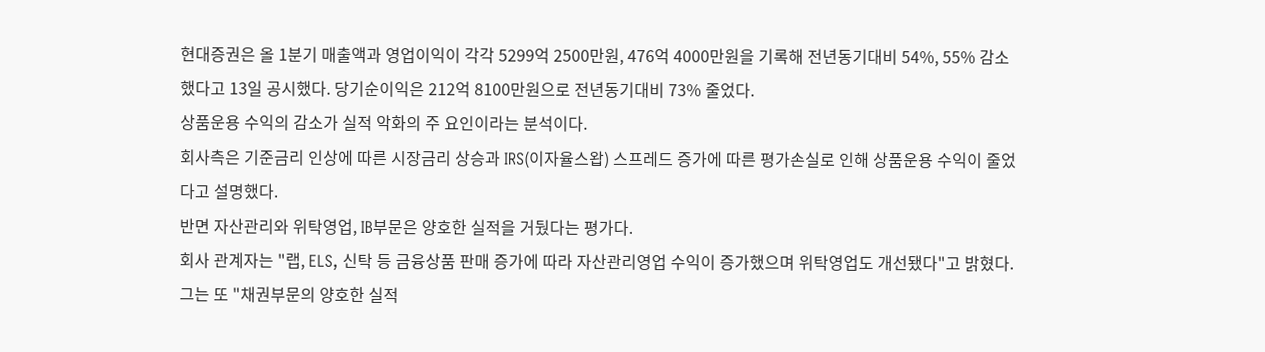현대증권은 올 1분기 매출액과 영업이익이 각각 5299억 2500만원, 476억 4000만원을 기록해 전년동기대비 54%, 55% 감소했다고 13일 공시했다. 당기순이익은 212억 8100만원으로 전년동기대비 73% 줄었다.
상품운용 수익의 감소가 실적 악화의 주 요인이라는 분석이다.
회사측은 기준금리 인상에 따른 시장금리 상승과 IRS(이자율스왑) 스프레드 증가에 따른 평가손실로 인해 상품운용 수익이 줄었다고 설명했다.
반면 자산관리와 위탁영업, IB부문은 양호한 실적을 거뒀다는 평가다.
회사 관계자는 "랩, ELS, 신탁 등 금융상품 판매 증가에 따라 자산관리영업 수익이 증가했으며 위탁영업도 개선됐다"고 밝혔다.
그는 또 "채권부문의 양호한 실적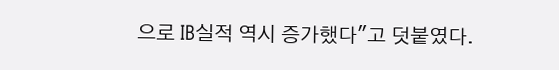으로 IB실적 역시 증가했다"고 덧붙였다.